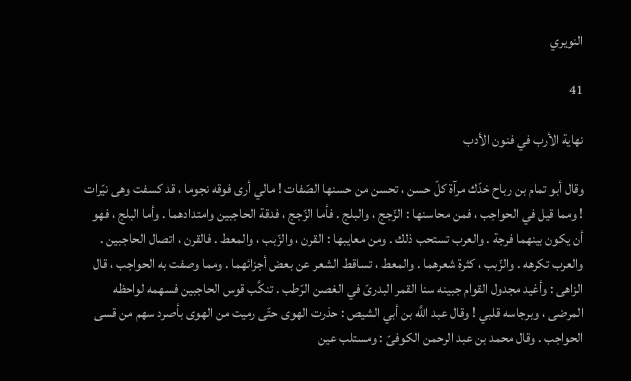النويري

41

نهاية الأرب في فنون الأدب

وقال أبو تمام بن رباح خدّك مرآة كلّ حسن ، تحسن من حسنها الصّفات ! مالي أرى فوقه نجوما ، قد كسفت وهى نيّرات ! ومما قيل في الحواجب ، فمن محاسنها : الزّجج ، والبلج . فأما الزّجج ، فدقة الحاجبين وامتدادهما . وأما البلج ، فهو أن يكون بينهما فرجة . والعرب تستحب ذلك . ومن معايبها : القرن ، والزّبب ، والمعط . فالقرن ، اتصال الحاجبين . والعرب تكرهه . والزّبب ، كثرة شعرهما . والمعط ، تساقط الشعر عن بعض أجزائهما . ومما وصفت به الحواجب ، قال الزاهى : وأغيد مجدول القوام جبينه سنا القمر البدرىّ في الغصن الرّطب . تنكَّب قوس الحاجبين فسهمه لواحظه المرضى ، وبرجاسه قلبي ! وقال عبد اللَّه بن أبي الشيص : حذرت الهوى حتّى رميت من الهوى بأصرد سهم من قسى الحواجب . وقال محمد بن عبد الرحمن الكوفىّ : ومستلب عين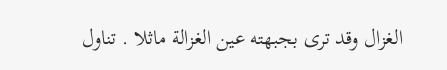الغزال وقد ترى بجبهته عين الغزالة ماثلا . تناول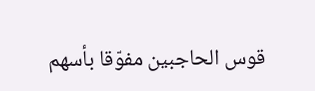قوس الحاجبين مفوّقا بأسهم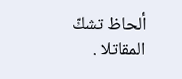ألحاظ تشكّ المقاتلا .